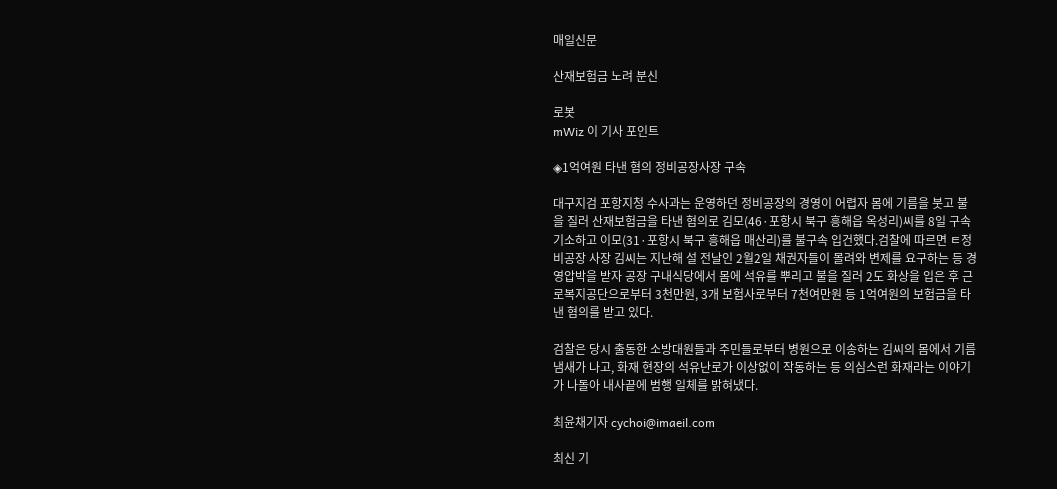매일신문

산재보험금 노려 분신

로봇
mWiz 이 기사 포인트

◈1억여원 타낸 혐의 정비공장사장 구속

대구지검 포항지청 수사과는 운영하던 정비공장의 경영이 어렵자 몸에 기름을 붓고 불을 질러 산재보험금을 타낸 혐의로 김모(46·포항시 북구 흥해읍 옥성리)씨를 8일 구속기소하고 이모(31·포항시 북구 흥해읍 매산리)를 불구속 입건했다.검찰에 따르면 ㅌ정비공장 사장 김씨는 지난해 설 전날인 2월2일 채권자들이 몰려와 변제를 요구하는 등 경영압박을 받자 공장 구내식당에서 몸에 석유를 뿌리고 불을 질러 2도 화상을 입은 후 근로복지공단으로부터 3천만원, 3개 보험사로부터 7천여만원 등 1억여원의 보험금을 타낸 혐의를 받고 있다.

검찰은 당시 출동한 소방대원들과 주민들로부터 병원으로 이송하는 김씨의 몸에서 기름냄새가 나고, 화재 현장의 석유난로가 이상없이 작동하는 등 의심스런 화재라는 이야기가 나돌아 내사끝에 범행 일체를 밝혀냈다.

최윤채기자 cychoi@imaeil.com

최신 기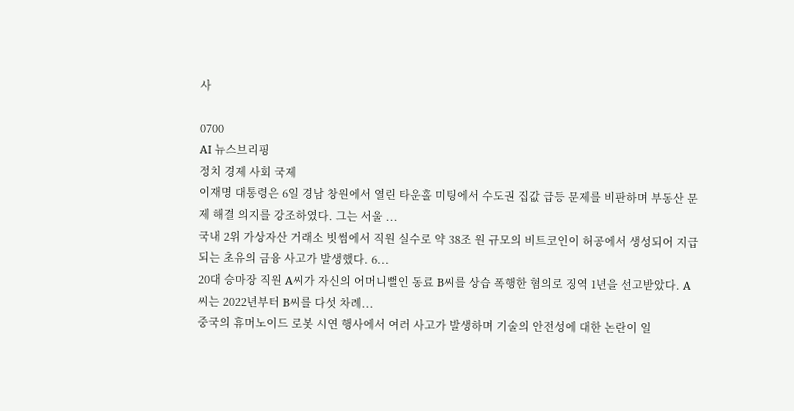사

0700
AI 뉴스브리핑
정치 경제 사회 국제
이재명 대통령은 6일 경남 창원에서 열린 타운홀 미팅에서 수도권 집값 급등 문제를 비판하며 부동산 문제 해결 의지를 강조하였다. 그는 서울 ...
국내 2위 가상자산 거래소 빗썸에서 직원 실수로 약 38조 원 규모의 비트코인이 허공에서 생성되어 지급되는 초유의 금융 사고가 발생했다. 6...
20대 승마장 직원 A씨가 자신의 어머니뻘인 동료 B씨를 상습 폭행한 혐의로 징역 1년을 선고받았다. A씨는 2022년부터 B씨를 다섯 차례...
중국의 휴머노이드 로봇 시연 행사에서 여러 사고가 발생하며 기술의 안전성에 대한 논란이 일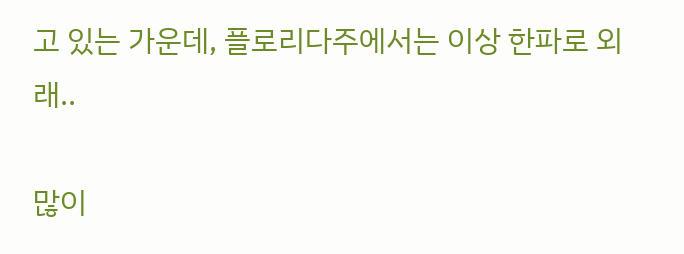고 있는 가운데, 플로리다주에서는 이상 한파로 외래..

많이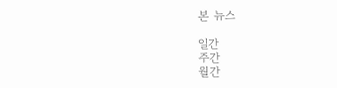본 뉴스

일간
주간
월간